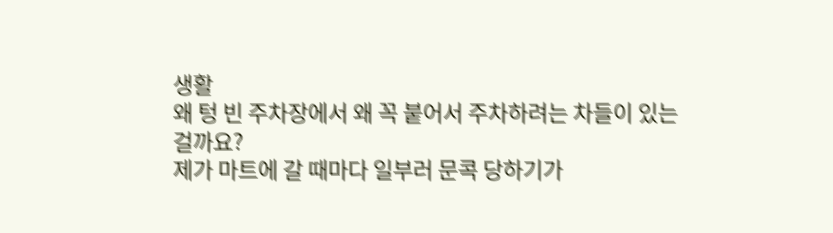생활
왜 텅 빈 주차장에서 왜 꼭 붙어서 주차하려는 차들이 있는 걸까요?
제가 마트에 갈 때마다 일부러 문콕 당하기가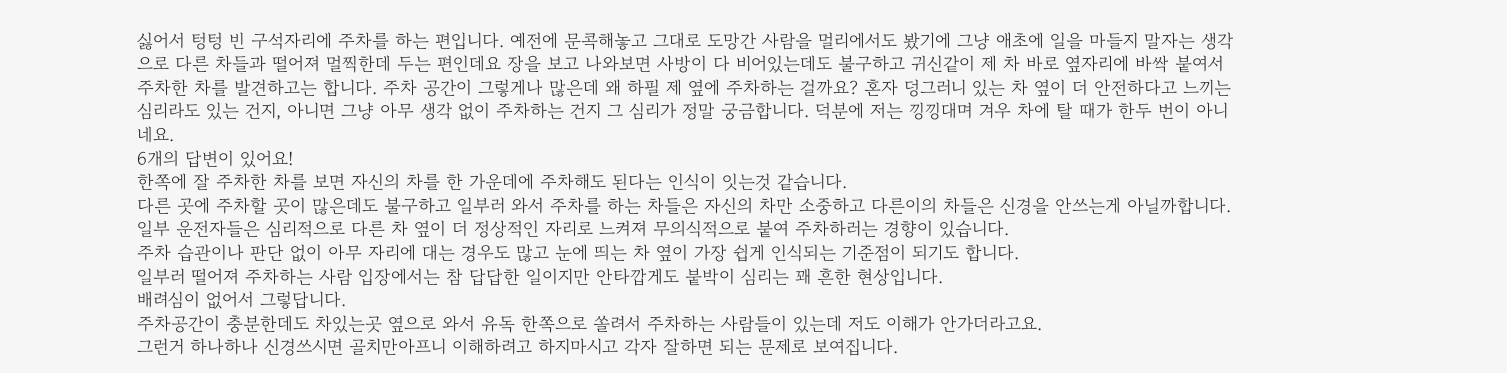싫어서 텅텅 빈 구석자리에 주차를 하는 편입니다. 예전에 문콕해놓고 그대로 도망간 사람을 멀리에서도 봤기에 그냥 애초에 일을 마들지 말자는 생각으로 다른 차들과 떨어져 멀찍한데 두는 편인데요 장을 보고 나와보면 사방이 다 비어있는데도 불구하고 귀신같이 제 차 바로 옆자리에 바싹 붙여서 주차한 차를 발견하고는 합니다. 주차 공간이 그렇게나 많은데 왜 하필 제 옆에 주차하는 걸까요? 혼자 덩그러니 있는 차 옆이 더 안전하다고 느끼는 심리라도 있는 건지, 아니면 그냥 아무 생각 없이 주차하는 건지 그 심리가 정말 궁금합니다. 덕분에 저는 낑낑대며 겨우 차에 탈 때가 한두 번이 아니네요.
6개의 답변이 있어요!
한쪽에 잘 주차한 차를 보면 자신의 차를 한 가운데에 주차해도 된다는 인식이 잇는것 같습니다.
다른 곳에 주차할 곳이 많은데도 불구하고 일부러 와서 주차를 하는 차들은 자신의 차만 소중하고 다른이의 차들은 신경을 안쓰는게 아닐까합니다.
일부 운전자들은 심리적으로 다른 차 옆이 더 정상적인 자리로 느켜져 무의식적으로 붙여 주차하러는 경향이 있습니다.
주차 습관이나 판단 없이 아무 자리에 대는 경우도 많고 눈에 띄는 차 옆이 가장 쉽게 인식되는 기준점이 되기도 합니다.
일부러 떨어져 주차하는 사람 입장에서는 참 답답한 일이지만 안타깝게도 붙박이 심리는 꽤 흔한 현상입니다.
배려심이 없어서 그렇답니다.
주차공간이 충분한데도 차있는곳 옆으로 와서 유독 한쪽으로 쏠려서 주차하는 사람들이 있는데 저도 이해가 안가더라고요.
그런거 하나하나 신경쓰시면 골치만아프니 이해하려고 하지마시고 각자 잘하면 되는 문제로 보여집니다.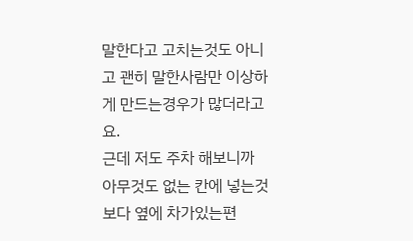말한다고 고치는것도 아니고 괜히 말한사람만 이상하게 만드는경우가 많더라고요.
근데 저도 주차 해보니까 아무것도 없는 칸에 넣는것보다 옆에 차가있는편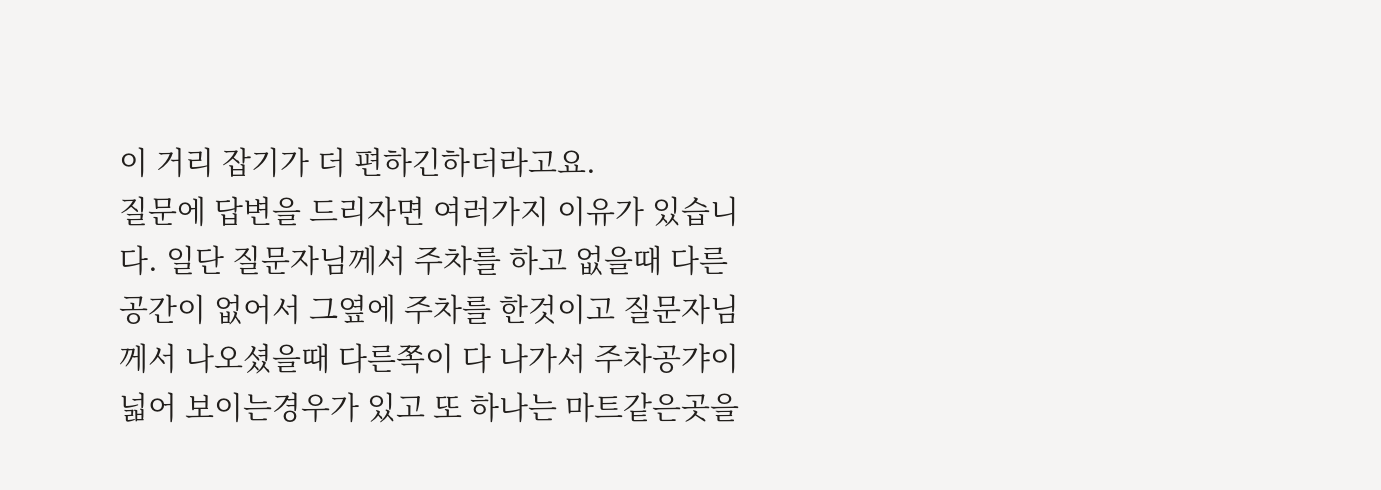이 거리 잡기가 더 편하긴하더라고요.
질문에 답변을 드리자면 여러가지 이유가 있습니다. 일단 질문자님께서 주차를 하고 없을때 다른공간이 없어서 그옆에 주차를 한것이고 질문자님께서 나오셨을때 다른쪽이 다 나가서 주차공갸이 넓어 보이는경우가 있고 또 하나는 마트같은곳을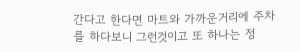간다고 한다면 마트와 가까운거리에 주차를 하다보니 그런것이고 또 하나는 정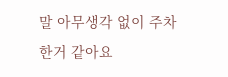말 아무생각 없이 주차한거 같아요